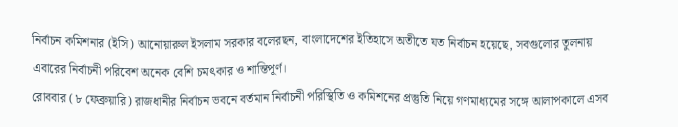নির্বাচন কমিশনার (ইসি) আনোয়ারুল ইসলাম সরকার বলেরছন, বাংলাদেশের ইতিহাসে অতীতে যত নির্বাচন হয়েছে, সবগুলোর তুলনায় এবারের নির্বাচনী পরিবেশ অনেক বেশি চমৎকার ও শান্তিপূর্ণ।
রোববার (৮ ফেব্রুয়ারি) রাজধানীর নির্বাচন ভবনে বর্তমান নির্বাচনী পরিস্থিতি ও কমিশনের প্রস্তুতি নিয়ে গণমাধ্যমের সঙ্গে আলাপকালে এসব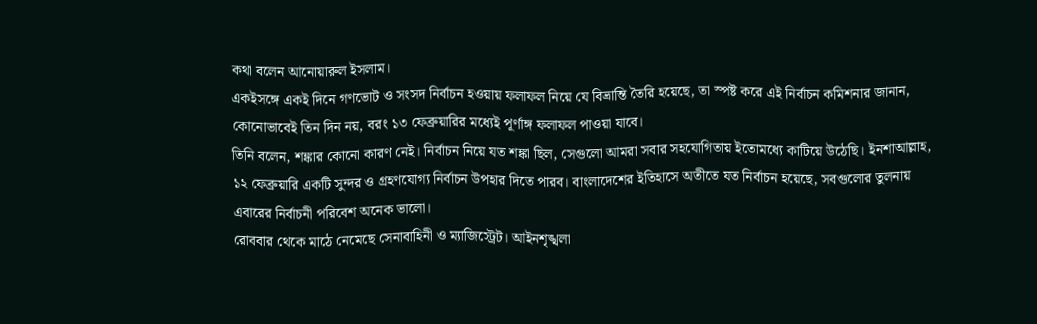কথা বলেন আনোয়ারুল ইসলাম।
একইসঙ্গে একই দিনে গণভোট ও সংসদ নির্বাচন হওয়ায় ফলাফল নিয়ে যে বিভ্রান্তি তৈরি হয়েছে, তা স্পষ্ট করে এই নির্বাচন কমিশনার জানান, কোনোভাবেই তিন দিন নয়, বরং ১৩ ফেব্রুয়ারির মধ্যেই পূর্ণাঙ্গ ফলাফল পাওয়া যাবে।
তিনি বলেন, শঙ্কার কোনো কারণ নেই। নির্বাচন নিয়ে যত শঙ্কা ছিল, সেগুলো আমরা সবার সহযোগিতায় ইতোমধ্যে কাটিয়ে উঠেছি। ইনশাআল্লাহ, ১২ ফেব্রুয়ারি একটি সুন্দর ও গ্রহণযোগ্য নির্বাচন উপহার দিতে পারব। বাংলাদেশের ইতিহাসে অতীতে যত নির্বাচন হয়েছে, সবগুলোর তুলনায় এবারের নির্বাচনী পরিবেশ অনেক ভালো।
রোববার থেকে মাঠে নেমেছে সেনাবাহিনী ও ম্যাজিস্ট্রেট। আইনশৃঙ্খলা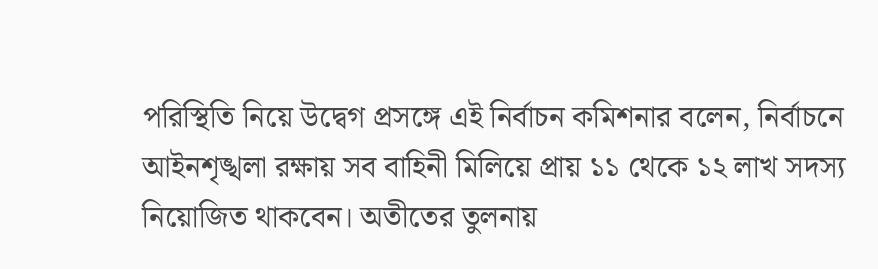পরিস্থিতি নিয়ে উদ্বেগ প্রসঙ্গে এই নির্বাচন কমিশনার বলেন, নির্বাচনে আইনশৃঙ্খলা রক্ষায় সব বাহিনী মিলিয়ে প্রায় ১১ থেকে ১২ লাখ সদস্য নিয়োজিত থাকবেন। অতীতের তুলনায়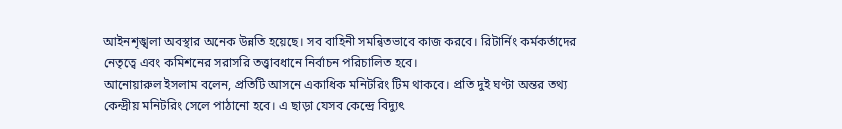আইনশৃঙ্খলা অবস্থার অনেক উন্নতি হয়েছে। সব বাহিনী সমন্বিতভাবে কাজ করবে। রিটার্নিং কর্মকর্তাদের নেতৃত্বে এবং কমিশনের সরাসরি তত্ত্বাবধানে নির্বাচন পরিচালিত হবে।
আনোয়ারুল ইসলাম বলেন, প্রতিটি আসনে একাধিক মনিটরিং টিম থাকবে। প্রতি দুই ঘণ্টা অন্তর তথ্য কেন্দ্রীয় মনিটরিং সেলে পাঠানো হবে। এ ছাড়া যেসব কেন্দ্রে বিদ্যুৎ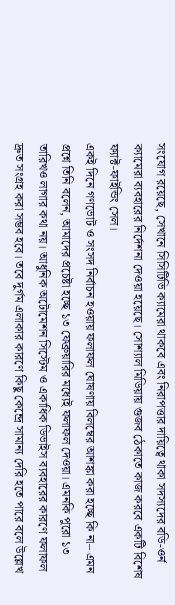সংযোগ রয়েছে, সেখানে সিসিটিভি ক্যামেরা থাকবে এবং নিরাপত্তার দায়িত্বে থাকা সদস্যদের বডি-ওর্ন ক্যামেরা ব্যবহারের নির্দেশনা দেওয়া হয়েছে। সোশ্যাল মিডিয়ায় গুজব ঠেকাতে কাজ করবে একটি বিশেষ ফ্যাক্ট-ফাইন্ডিং সেল।
একই দিনে গণভোট ও সংসদ নির্বাচন হওয়ায় ফলাফল ঘোষণায় বিলম্বের আশঙ্কা করা হচ্ছে কি না– এমন প্রশ্নে তিনি বলেন, আমাদের প্রচেষ্টা হচ্ছে ১৩ ফেব্রুয়ারির মধ্যেই ফলাফল দেওয়া। এমনকি পুরো ১৩ তারিখও লাগার কথা নয়। আধুনিক অটোমেশন সিস্টেম ও একাধিক ডিভাইস ব্যবহারের কারণে ফলাফল দ্রুত সংগ্রহ করা সম্ভব হবে। তবে দুর্গম এলাকার কারণে কিছু কেন্দ্রে সামান্য দেরি হতে পারে বলে উল্লেখ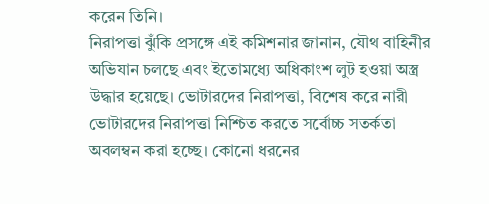করেন তিনি।
নিরাপত্তা ঝুঁকি প্রসঙ্গে এই কমিশনার জানান, যৌথ বাহিনীর অভিযান চলছে এবং ইতোমধ্যে অধিকাংশ লুট হওয়া অস্ত্র উদ্ধার হয়েছে। ভোটারদের নিরাপত্তা, বিশেষ করে নারী ভোটারদের নিরাপত্তা নিশ্চিত করতে সর্বোচ্চ সতর্কতা অবলম্বন করা হচ্ছে। কোনো ধরনের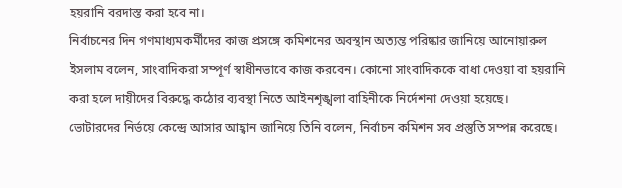হয়রানি বরদাস্ত করা হবে না।
নির্বাচনের দিন গণমাধ্যমকর্মীদের কাজ প্রসঙ্গে কমিশনের অবস্থান অত্যন্ত পরিষ্কার জানিয়ে আনোয়ারুল ইসলাম বলেন, সাংবাদিকরা সম্পূর্ণ স্বাধীনভাবে কাজ করবেন। কোনো সাংবাদিককে বাধা দেওয়া বা হয়রানি করা হলে দায়ীদের বিরুদ্ধে কঠোর ব্যবস্থা নিতে আইনশৃঙ্খলা বাহিনীকে নির্দেশনা দেওয়া হয়েছে।
ভোটারদের নির্ভয়ে কেন্দ্রে আসার আহ্বান জানিয়ে তিনি বলেন, নির্বাচন কমিশন সব প্রস্তুতি সম্পন্ন করেছে।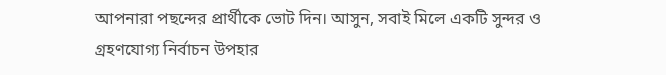আপনারা পছন্দের প্রার্থীকে ভোট দিন। আসুন, সবাই মিলে একটি সুন্দর ও গ্রহণযোগ্য নির্বাচন উপহার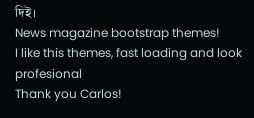দিই।
News magazine bootstrap themes!
I like this themes, fast loading and look profesional
Thank you Carlos!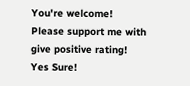You're welcome!
Please support me with give positive rating!
Yes Sure!